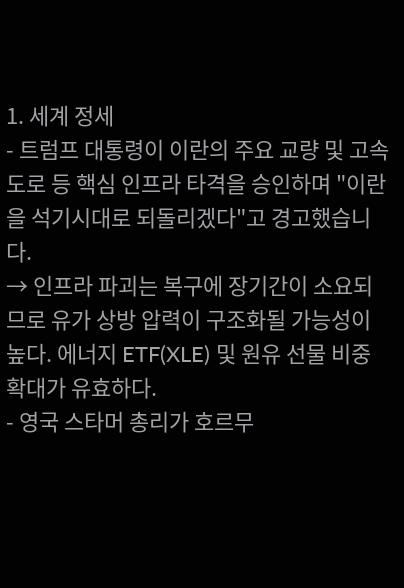1. 세계 정세
- 트럼프 대통령이 이란의 주요 교량 및 고속도로 등 핵심 인프라 타격을 승인하며 "이란을 석기시대로 되돌리겠다"고 경고했습니다.
→ 인프라 파괴는 복구에 장기간이 소요되므로 유가 상방 압력이 구조화될 가능성이 높다. 에너지 ETF(XLE) 및 원유 선물 비중 확대가 유효하다.
- 영국 스타머 총리가 호르무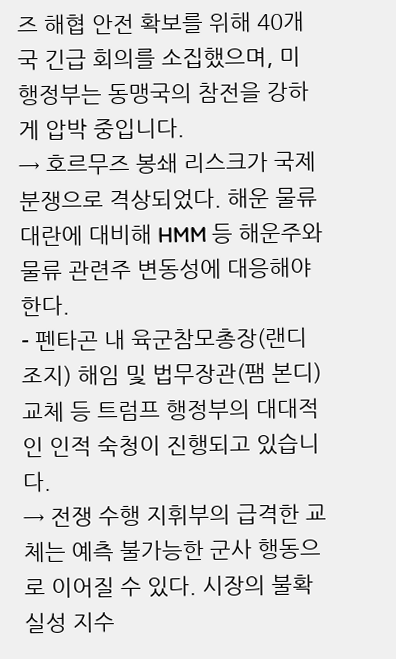즈 해협 안전 확보를 위해 40개국 긴급 회의를 소집했으며, 미 행정부는 동맹국의 참전을 강하게 압박 중입니다.
→ 호르무즈 봉쇄 리스크가 국제 분쟁으로 격상되었다. 해운 물류 대란에 대비해 HMM 등 해운주와 물류 관련주 변동성에 대응해야 한다.
- 펜타곤 내 육군참모총장(랜디 조지) 해임 및 법무장관(팸 본디) 교체 등 트럼프 행정부의 대대적인 인적 숙청이 진행되고 있습니다.
→ 전쟁 수행 지휘부의 급격한 교체는 예측 불가능한 군사 행동으로 이어질 수 있다. 시장의 불확실성 지수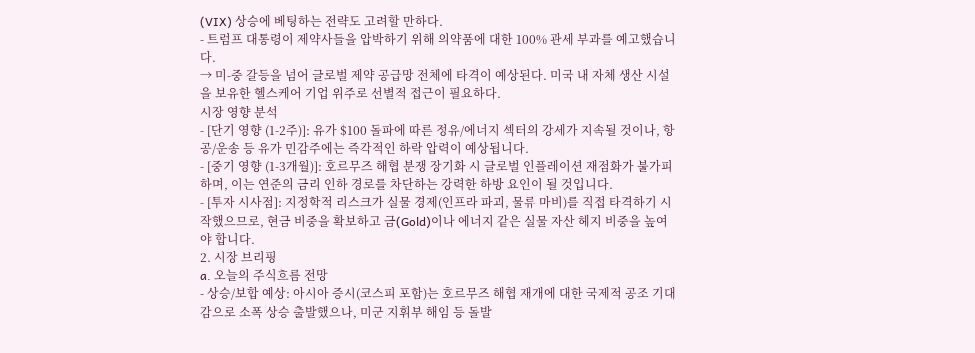(VIX) 상승에 베팅하는 전략도 고려할 만하다.
- 트럼프 대통령이 제약사들을 압박하기 위해 의약품에 대한 100% 관세 부과를 예고했습니다.
→ 미-중 갈등을 넘어 글로벌 제약 공급망 전체에 타격이 예상된다. 미국 내 자체 생산 시설을 보유한 헬스케어 기업 위주로 선별적 접근이 필요하다.
시장 영향 분석
- [단기 영향 (1-2주)]: 유가 $100 돌파에 따른 정유/에너지 섹터의 강세가 지속될 것이나, 항공/운송 등 유가 민감주에는 즉각적인 하락 압력이 예상됩니다.
- [중기 영향 (1-3개월)]: 호르무즈 해협 분쟁 장기화 시 글로벌 인플레이션 재점화가 불가피하며, 이는 연준의 금리 인하 경로를 차단하는 강력한 하방 요인이 될 것입니다.
- [투자 시사점]: 지정학적 리스크가 실물 경제(인프라 파괴, 물류 마비)를 직접 타격하기 시작했으므로, 현금 비중을 확보하고 금(Gold)이나 에너지 같은 실물 자산 헤지 비중을 높여야 합니다.
2. 시장 브리핑
a. 오늘의 주식흐름 전망
- 상승/보합 예상: 아시아 증시(코스피 포함)는 호르무즈 해협 재개에 대한 국제적 공조 기대감으로 소폭 상승 출발했으나, 미군 지휘부 해임 등 돌발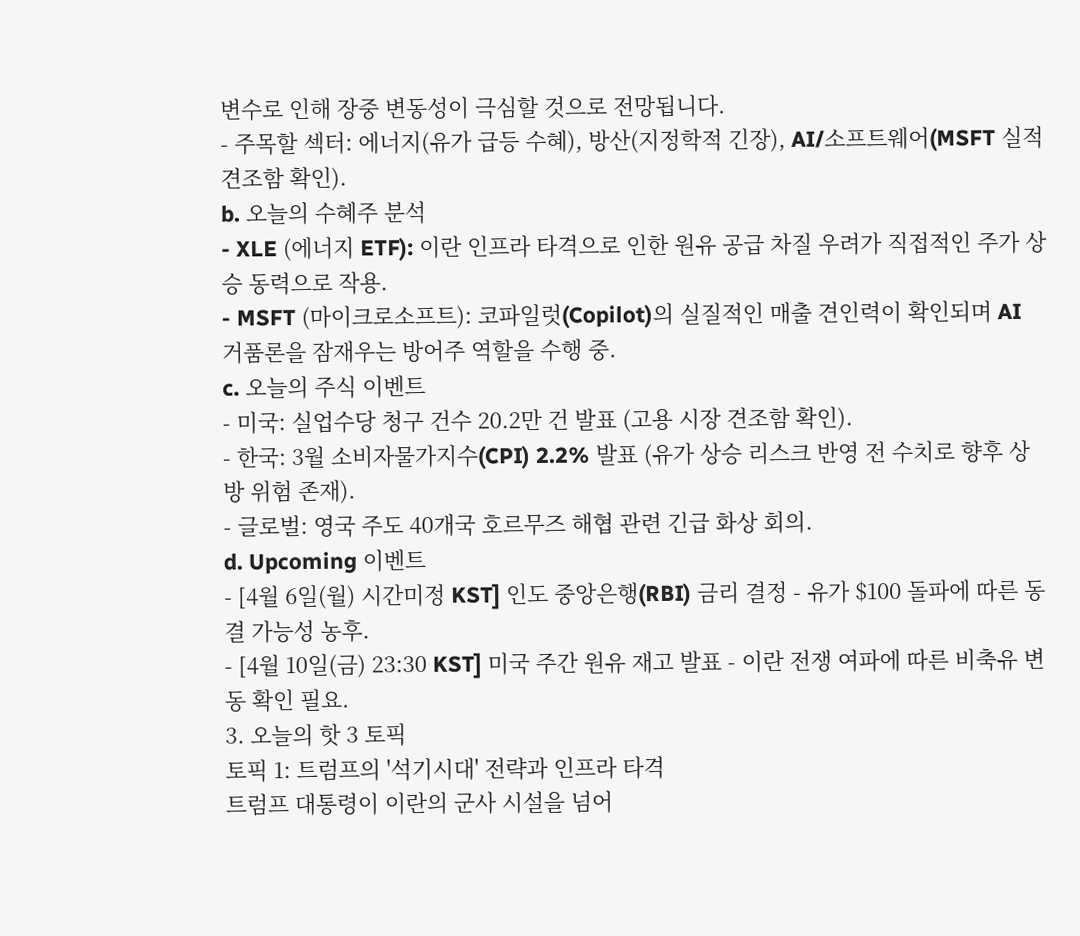변수로 인해 장중 변동성이 극심할 것으로 전망됩니다.
- 주목할 섹터: 에너지(유가 급등 수혜), 방산(지정학적 긴장), AI/소프트웨어(MSFT 실적 견조함 확인).
b. 오늘의 수혜주 분석
- XLE (에너지 ETF): 이란 인프라 타격으로 인한 원유 공급 차질 우려가 직접적인 주가 상승 동력으로 작용.
- MSFT (마이크로소프트): 코파일럿(Copilot)의 실질적인 매출 견인력이 확인되며 AI 거품론을 잠재우는 방어주 역할을 수행 중.
c. 오늘의 주식 이벤트
- 미국: 실업수당 청구 건수 20.2만 건 발표 (고용 시장 견조함 확인).
- 한국: 3월 소비자물가지수(CPI) 2.2% 발표 (유가 상승 리스크 반영 전 수치로 향후 상방 위험 존재).
- 글로벌: 영국 주도 40개국 호르무즈 해협 관련 긴급 화상 회의.
d. Upcoming 이벤트
- [4월 6일(월) 시간미정 KST] 인도 중앙은행(RBI) 금리 결정 - 유가 $100 돌파에 따른 동결 가능성 농후.
- [4월 10일(금) 23:30 KST] 미국 주간 원유 재고 발표 - 이란 전쟁 여파에 따른 비축유 변동 확인 필요.
3. 오늘의 핫 3 토픽
토픽 1: 트럼프의 '석기시대' 전략과 인프라 타격
트럼프 대통령이 이란의 군사 시설을 넘어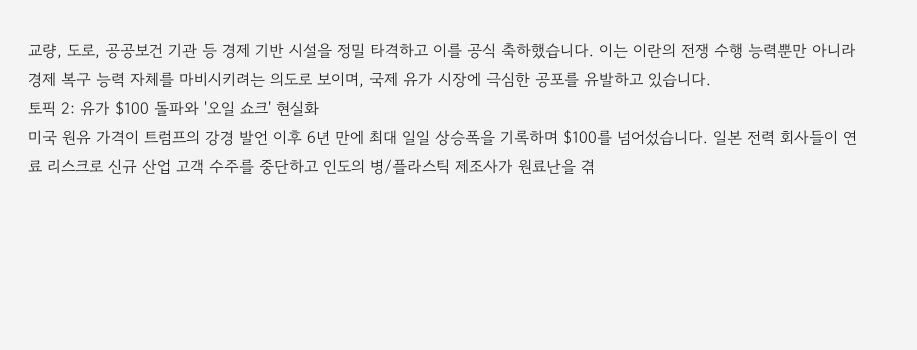교량, 도로, 공공보건 기관 등 경제 기반 시설을 정밀 타격하고 이를 공식 축하했습니다. 이는 이란의 전쟁 수행 능력뿐만 아니라 경제 복구 능력 자체를 마비시키려는 의도로 보이며, 국제 유가 시장에 극심한 공포를 유발하고 있습니다.
토픽 2: 유가 $100 돌파와 '오일 쇼크' 현실화
미국 원유 가격이 트럼프의 강경 발언 이후 6년 만에 최대 일일 상승폭을 기록하며 $100를 넘어섰습니다. 일본 전력 회사들이 연료 리스크로 신규 산업 고객 수주를 중단하고 인도의 병/플라스틱 제조사가 원료난을 겪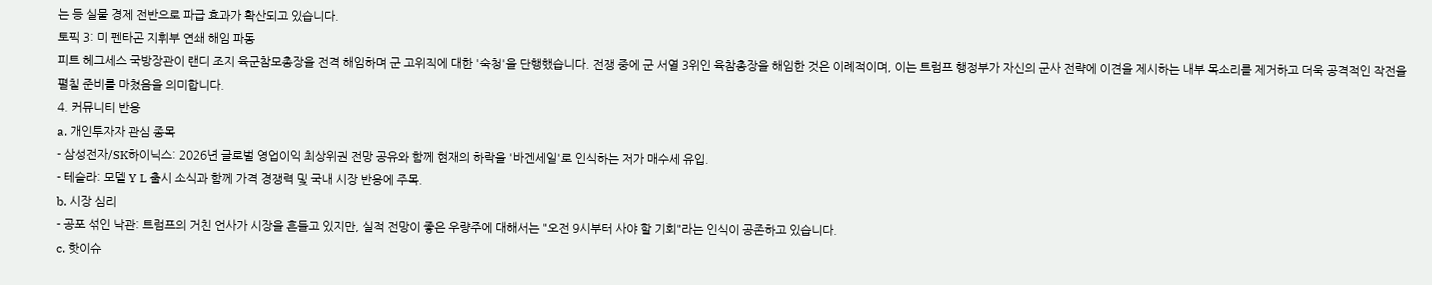는 등 실물 경제 전반으로 파급 효과가 확산되고 있습니다.
토픽 3: 미 펜타곤 지휘부 연쇄 해임 파동
피트 헤그세스 국방장관이 랜디 조지 육군참모총장을 전격 해임하며 군 고위직에 대한 '숙청'을 단행했습니다. 전쟁 중에 군 서열 3위인 육참총장을 해임한 것은 이례적이며, 이는 트럼프 행정부가 자신의 군사 전략에 이견을 제시하는 내부 목소리를 제거하고 더욱 공격적인 작전을 펼칠 준비를 마쳤음을 의미합니다.
4. 커뮤니티 반응
a. 개인투자자 관심 종목
- 삼성전자/SK하이닉스: 2026년 글로벌 영업이익 최상위권 전망 공유와 함께 현재의 하락을 '바겐세일'로 인식하는 저가 매수세 유입.
- 테슬라: 모델 Y L 출시 소식과 함께 가격 경쟁력 및 국내 시장 반응에 주목.
b. 시장 심리
- 공포 섞인 낙관: 트럼프의 거친 언사가 시장을 흔들고 있지만, 실적 전망이 좋은 우량주에 대해서는 "오전 9시부터 사야 할 기회"라는 인식이 공존하고 있습니다.
c. 핫이슈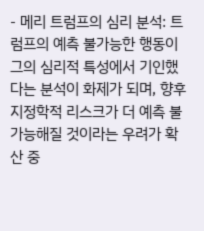- 메리 트럼프의 심리 분석: 트럼프의 예측 불가능한 행동이 그의 심리적 특성에서 기인했다는 분석이 화제가 되며, 향후 지정학적 리스크가 더 예측 불가능해질 것이라는 우려가 확산 중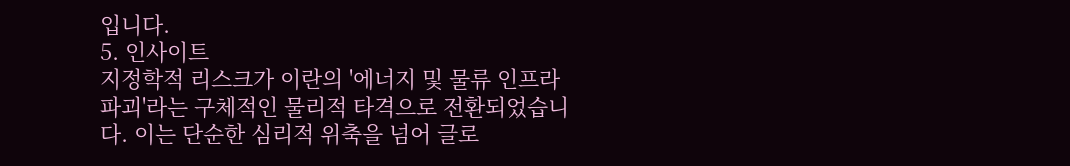입니다.
5. 인사이트
지정학적 리스크가 이란의 '에너지 및 물류 인프라 파괴'라는 구체적인 물리적 타격으로 전환되었습니다. 이는 단순한 심리적 위축을 넘어 글로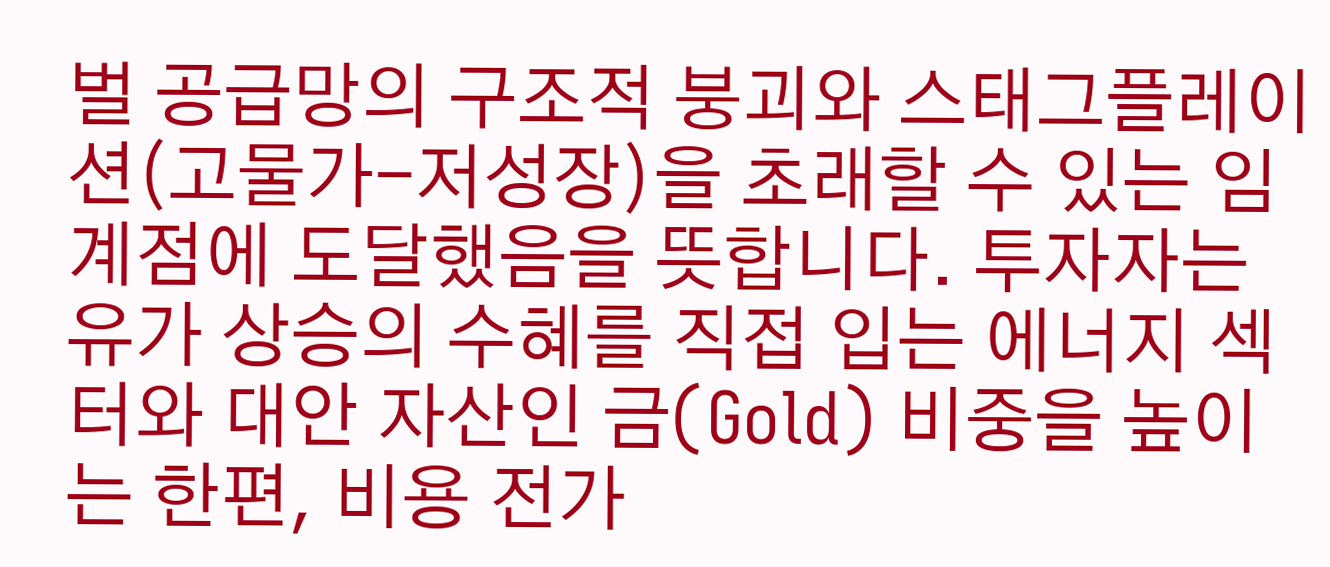벌 공급망의 구조적 붕괴와 스태그플레이션(고물가-저성장)을 초래할 수 있는 임계점에 도달했음을 뜻합니다. 투자자는 유가 상승의 수혜를 직접 입는 에너지 섹터와 대안 자산인 금(Gold) 비중을 높이는 한편, 비용 전가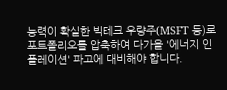능력이 확실한 빅테크 우량주(MSFT 등)로 포트폴리오를 압축하여 다가올 '에너지 인플레이션' 파고에 대비해야 합니다.